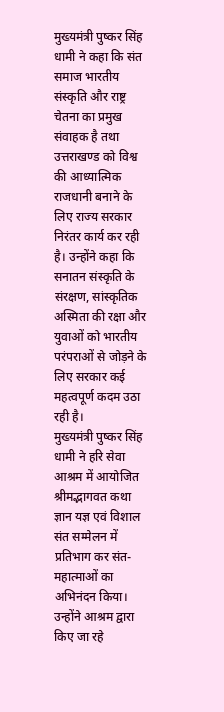मुख्यमंत्री पुष्कर सिंह धामी ने कहा कि संत समाज भारतीय संस्कृति और राष्ट्र चेतना का प्रमुख संवाहक है तथा उत्तराखण्ड को विश्व की आध्यात्मिक राजधानी बनाने के लिए राज्य सरकार निरंतर कार्य कर रही है। उन्होंने कहा कि सनातन संस्कृति के संरक्षण, सांस्कृतिक अस्मिता की रक्षा और युवाओं को भारतीय परंपराओं से जोड़ने के लिए सरकार कई महत्वपूर्ण कदम उठा रही है।
मुख्यमंत्री पुष्कर सिंह धामी ने हरि सेवा आश्रम में आयोजित श्रीमद्भागवत कथा ज्ञान यज्ञ एवं विशाल संत सम्मेलन में प्रतिभाग कर संत-महात्माओं का अभिनंदन किया। उन्होंने आश्रम द्वारा किए जा रहे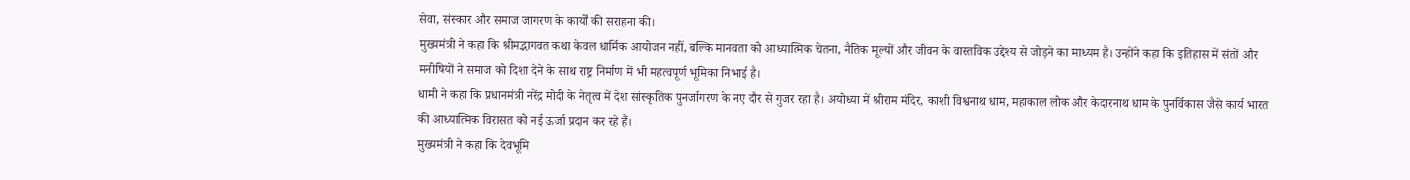सेवा, संस्कार और समाज जागरण के कार्यों की सराहना की।
मुख्यमंत्री ने कहा कि श्रीमद्भागवत कथा केवल धार्मिक आयोजन नहीं, बल्कि मानवता को आध्यात्मिक चेतना, नैतिक मूल्यों और जीवन के वास्तविक उद्देश्य से जोड़ने का माध्यम है। उन्होंने कहा कि इतिहास में संतों और मनीषियों ने समाज को दिशा देने के साथ राष्ट्र निर्माण में भी महत्वपूर्ण भूमिका निभाई है।
धामी ने कहा कि प्रधानमंत्री नरेंद्र मोदी के नेतृत्व में देश सांस्कृतिक पुनर्जागरण के नए दौर से गुजर रहा है। अयोध्या में श्रीराम मंदिर, काशी विश्वनाथ धाम, महाकाल लोक और केदारनाथ धाम के पुनर्विकास जैसे कार्य भारत की आध्यात्मिक विरासत को नई ऊर्जा प्रदान कर रहे हैं।
मुख्यमंत्री ने कहा कि देवभूमि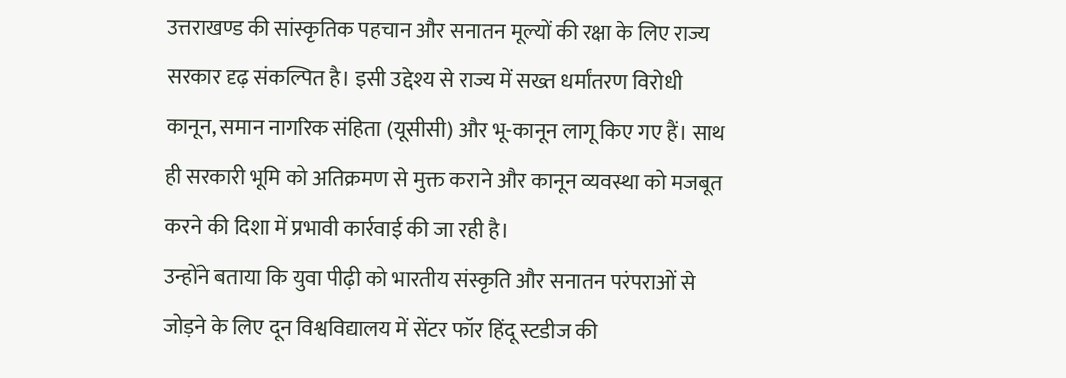उत्तराखण्ड की सांस्कृतिक पहचान और सनातन मूल्यों की रक्षा के लिए राज्य सरकार दृढ़ संकल्पित है। इसी उद्देश्य से राज्य में सख्त धर्मांतरण विरोधी कानून, समान नागरिक संहिता (यूसीसी) और भू-कानून लागू किए गए हैं। साथ ही सरकारी भूमि को अतिक्रमण से मुक्त कराने और कानून व्यवस्था को मजबूत करने की दिशा में प्रभावी कार्रवाई की जा रही है।
उन्होंने बताया कि युवा पीढ़ी को भारतीय संस्कृति और सनातन परंपराओं से जोड़ने के लिए दून विश्वविद्यालय में सेंटर फॉर हिंदू स्टडीज की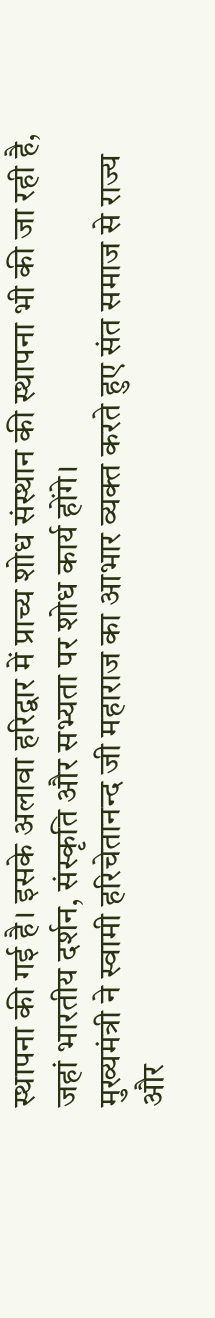स्थापना की गई है। इसके अलावा हरिद्वार में प्राच्य शोध संस्थान की स्थापना भी की जा रही है, जहां भारतीय दर्शन, संस्कृति और सभ्यता पर शोध कार्य होंगे।
मुख्यमंत्री ने स्वामी हरिचेतानन्द जी महाराज का आभार व्यक्त करते हुए संत समाज से राज्य और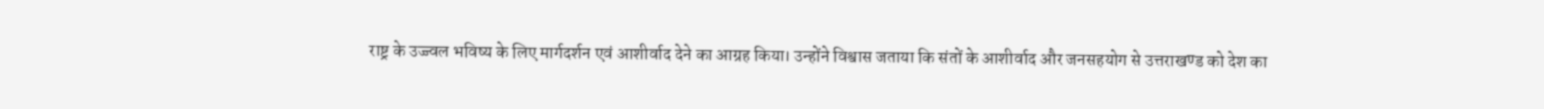राष्ट्र के उज्ज्वल भविष्य के लिए मार्गदर्शन एवं आशीर्वाद देने का आग्रह किया। उन्होंने विश्वास जताया कि संतों के आशीर्वाद और जनसहयोग से उत्तराखण्ड को देश का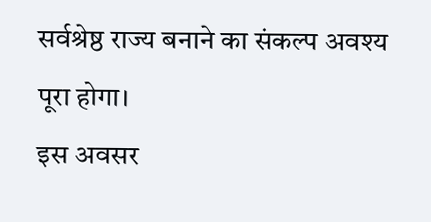सर्वश्रेष्ठ राज्य बनाने का संकल्प अवश्य पूरा होगा।
इस अवसर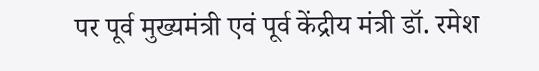पर पूर्व मुख्यमंत्री एवं पूर्व केंद्रीय मंत्री डॉ. रमेश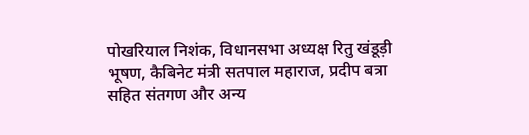पोखरियाल निशंक, विधानसभा अध्यक्ष रितु खंडूड़ी भूषण, कैबिनेट मंत्री सतपाल महाराज, प्रदीप बत्रा सहित संतगण और अन्य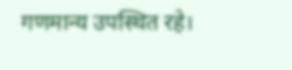गणमान्य उपस्थित रहे।